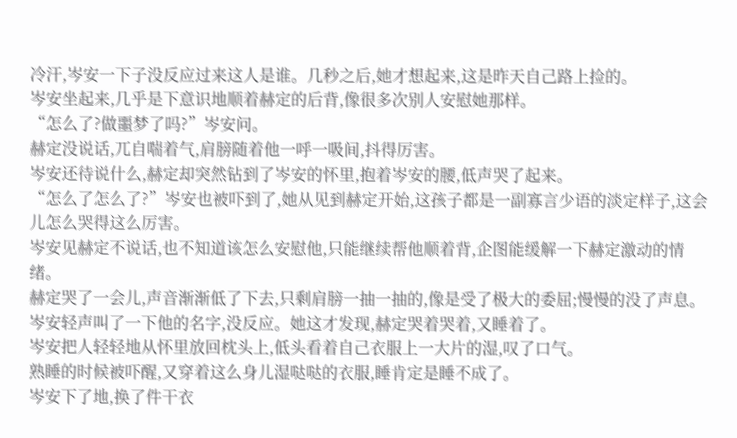冷汗,岑安一下子没反应过来这人是谁。几秒之后,她才想起来,这是昨天自己路上捡的。
岑安坐起来,几乎是下意识地顺着赫定的后背,像很多次别人安慰她那样。
“怎么了?做噩梦了吗?”岑安问。
赫定没说话,兀自喘着气,肩膀随着他一呼一吸间,抖得厉害。
岑安还待说什么,赫定却突然钻到了岑安的怀里,抱着岑安的腰,低声哭了起来。
“怎么了怎么了?”岑安也被吓到了,她从见到赫定开始,这孩子都是一副寡言少语的淡定样子,这会儿怎么哭得这么厉害。
岑安见赫定不说话,也不知道该怎么安慰他,只能继续帮他顺着背,企图能缓解一下赫定激动的情绪。
赫定哭了一会儿,声音渐渐低了下去,只剩肩膀一抽一抽的,像是受了极大的委屈;慢慢的没了声息。
岑安轻声叫了一下他的名字,没反应。她这才发现,赫定哭着哭着,又睡着了。
岑安把人轻轻地从怀里放回枕头上,低头看着自己衣服上一大片的湿,叹了口气。
熟睡的时候被吓醒,又穿着这么身儿湿哒哒的衣服,睡肯定是睡不成了。
岑安下了地,换了件干衣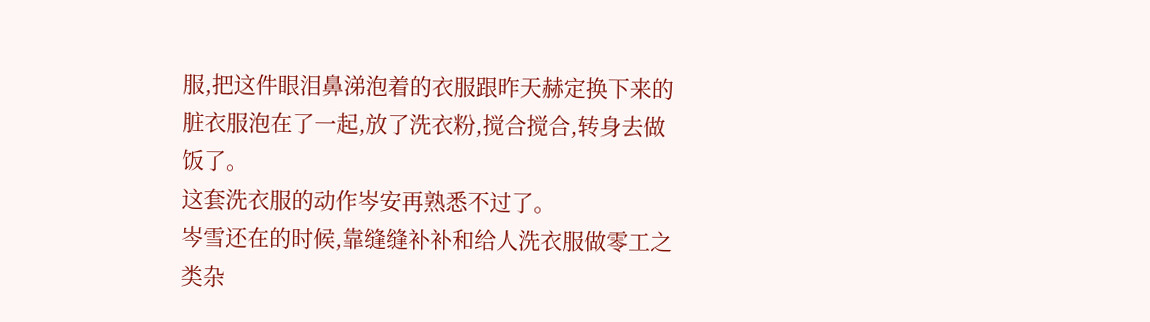服,把这件眼泪鼻涕泡着的衣服跟昨天赫定换下来的脏衣服泡在了一起,放了洗衣粉,搅合搅合,转身去做饭了。
这套洗衣服的动作岑安再熟悉不过了。
岑雪还在的时候,靠缝缝补补和给人洗衣服做零工之类杂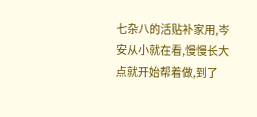七杂八的活贴补家用,岑安从小就在看,慢慢长大点就开始帮着做,到了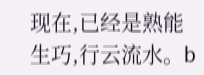现在,已经是熟能生巧,行云流水。b